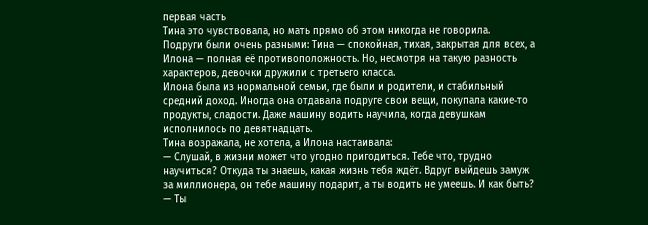первая часть
Тина это чувствовала, но мать прямо об этом никогда не говорила.
Подруги были очень разными: Тина — спокойная, тихая, закрытая для всех, а Илона — полная её противоположность. Но, несмотря на такую разность характеров, девочки дружили с третьего класса.
Илона была из нормальной семьи, где были и родители, и стабильный средний доход. Иногда она отдавала подруге свои вещи, покупала какие‑то продукты, сладости. Даже машину водить научила, когда девушкам исполнилось по девятнадцать.
Тина возражала, не хотела, а Илона настаивала:
— Слушай, в жизни может что угодно пригодиться. Тебе что, трудно научиться? Откуда ты знаешь, какая жизнь тебя ждёт. Вдруг выйдешь замуж за миллионера, он тебе машину подарит, а ты водить не умеешь. И как быть?
— Ты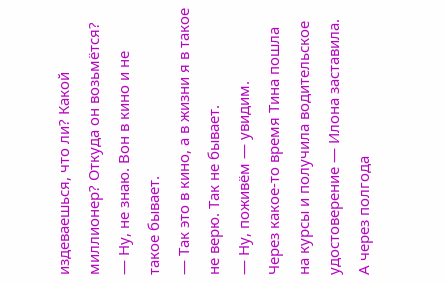издеваешься, что ли? Какой миллионер? Откуда он возьмётся?
— Ну, не знаю. Вон в кино и не такое бывает.
— Так это в кино, а в жизни я в такое не верю. Так не бывает.
— Ну, поживём — увидим.
Через какое‑то время Тина пошла на курсы и получила водительское удостоверение — Илона заставила.
А через полгода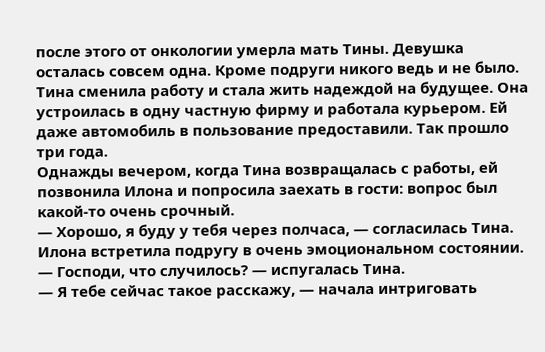после этого от онкологии умерла мать Тины. Девушка осталась совсем одна. Кроме подруги никого ведь и не было.
Тина сменила работу и стала жить надеждой на будущее. Она устроилась в одну частную фирму и работала курьером. Ей даже автомобиль в пользование предоставили. Так прошло три года.
Однажды вечером, когда Тина возвращалась с работы, ей позвонила Илона и попросила заехать в гости: вопрос был какой‑то очень срочный.
— Хорошо, я буду у тебя через полчаса, — согласилась Тина.
Илона встретила подругу в очень эмоциональном состоянии.
— Господи, что случилось? — испугалась Тина.
— Я тебе сейчас такое расскажу, — начала интриговать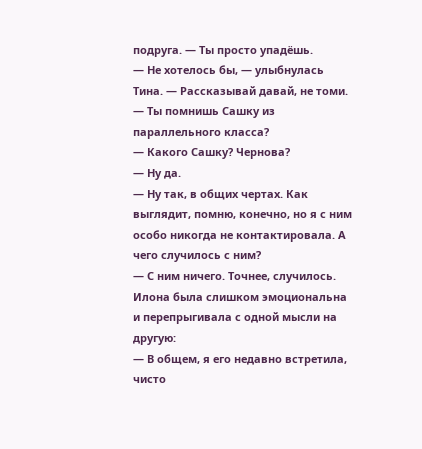подруга. — Ты просто упадёшь.
— Не хотелось бы, — улыбнулась Тина. — Рассказывай давай, не томи.
— Ты помнишь Сашку из параллельного класса?
— Какого Сашку? Чернова?
— Ну да.
— Ну так, в общих чертах. Как выглядит, помню, конечно, но я с ним особо никогда не контактировала. А чего случилось с ним?
— С ним ничего. Точнее, случилось.
Илона была слишком эмоциональна и перепрыгивала с одной мысли на другую:
— В общем, я его недавно встретила, чисто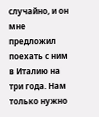случайно, и он мне предложил поехать с ним в Италию на три года. Нам только нужно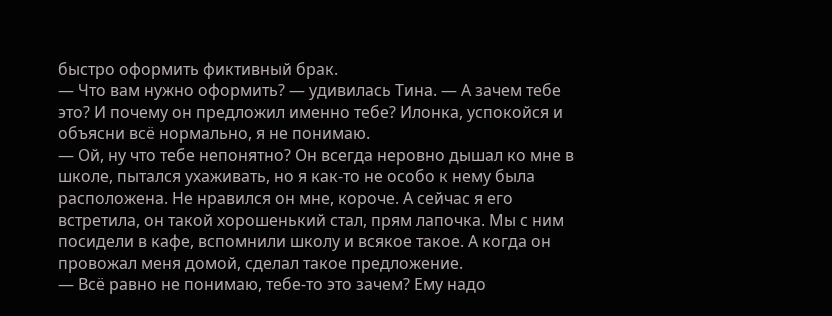быстро оформить фиктивный брак.
— Что вам нужно оформить? — удивилась Тина. — А зачем тебе это? И почему он предложил именно тебе? Илонка, успокойся и объясни всё нормально, я не понимаю.
— Ой, ну что тебе непонятно? Он всегда неровно дышал ко мне в школе, пытался ухаживать, но я как-то не особо к нему была расположена. Не нравился он мне, короче. А сейчас я его встретила, он такой хорошенький стал, прям лапочка. Мы с ним посидели в кафе, вспомнили школу и всякое такое. А когда он провожал меня домой, сделал такое предложение.
— Всё равно не понимаю, тебе-то это зачем? Ему надо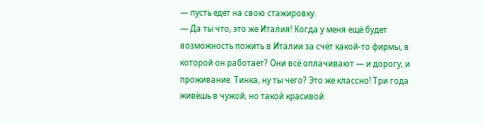— пусть едет на свою стажировку.
— Да ты что, это же Италия! Когда у меня ещё будет возможность пожить в Италии за счёт какой-то фирмы, в которой он работает? Они всё оплачивают — и дорогу, и проживание. Тинка, ну ты чего? Это же классно! Три года живёшь в чужой, но такой красивой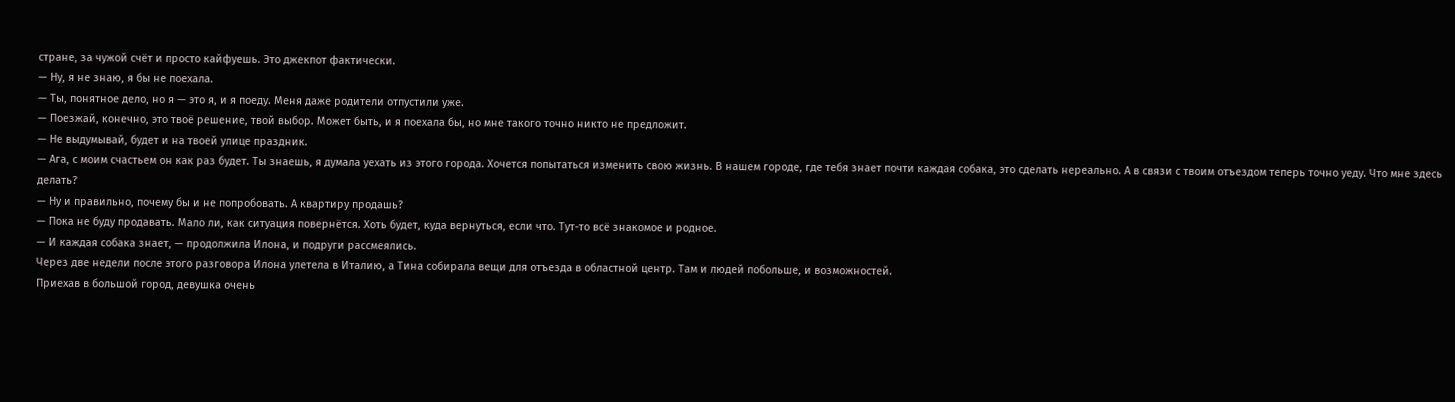стране, за чужой счёт и просто кайфуешь. Это джекпот фактически.
— Ну, я не знаю, я бы не поехала.
— Ты, понятное дело, но я — это я, и я поеду. Меня даже родители отпустили уже.
— Поезжай, конечно, это твоё решение, твой выбор. Может быть, и я поехала бы, но мне такого точно никто не предложит.
— Не выдумывай, будет и на твоей улице праздник.
— Ага, с моим счастьем он как раз будет. Ты знаешь, я думала уехать из этого города. Хочется попытаться изменить свою жизнь. В нашем городе, где тебя знает почти каждая собака, это сделать нереально. А в связи с твоим отъездом теперь точно уеду. Что мне здесь делать?
— Ну и правильно, почему бы и не попробовать. А квартиру продашь?
— Пока не буду продавать. Мало ли, как ситуация повернётся. Хоть будет, куда вернуться, если что. Тут-то всё знакомое и родное.
— И каждая собака знает, — продолжила Илона, и подруги рассмеялись.
Через две недели после этого разговора Илона улетела в Италию, а Тина собирала вещи для отъезда в областной центр. Там и людей побольше, и возможностей.
Приехав в большой город, девушка очень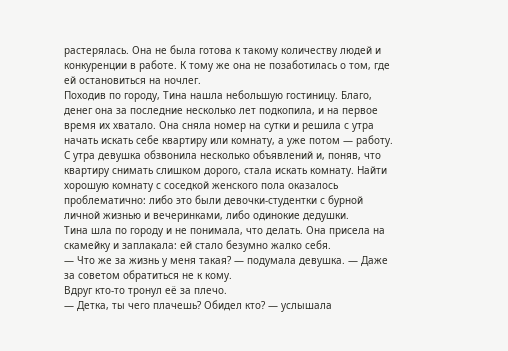растерялась. Она не была готова к такому количеству людей и конкуренции в работе. К тому же она не позаботилась о том, где ей остановиться на ночлег.
Походив по городу, Тина нашла небольшую гостиницу. Благо, денег она за последние несколько лет подкопила, и на первое время их хватало. Она сняла номер на сутки и решила с утра начать искать себе квартиру или комнату, а уже потом — работу.
С утра девушка обзвонила несколько объявлений и, поняв, что квартиру снимать слишком дорого, стала искать комнату. Найти хорошую комнату с соседкой женского пола оказалось проблематично: либо это были девочки‑студентки с бурной личной жизнью и вечеринками, либо одинокие дедушки.
Тина шла по городу и не понимала, что делать. Она присела на скамейку и заплакала: ей стало безумно жалко себя.
— Что же за жизнь у меня такая? — подумала девушка. — Даже за советом обратиться не к кому.
Вдруг кто‑то тронул её за плечо.
— Детка, ты чего плачешь? Обидел кто? — услышала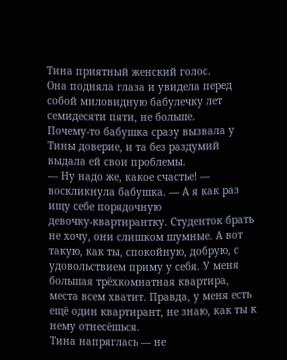Тина приятный женский голос.
Она подняла глаза и увидела перед собой миловидную бабулечку лет семидесяти пяти, не больше.
Почему‑то бабушка сразу вызвала у Тины доверие, и та без раздумий выдала ей свои проблемы.
— Ну надо же, какое счастье! — воскликнула бабушка. — А я как раз ищу себе порядочную девочку‑квартирантку. Студенток брать не хочу, они слишком шумные. А вот такую, как ты, спокойную, добрую, с удовольствием приму у себя. У меня большая трёхкомнатная квартира, места всем хватит. Правда, у меня есть ещё один квартирант, не знаю, как ты к нему отнесёшься.
Тина напряглась — не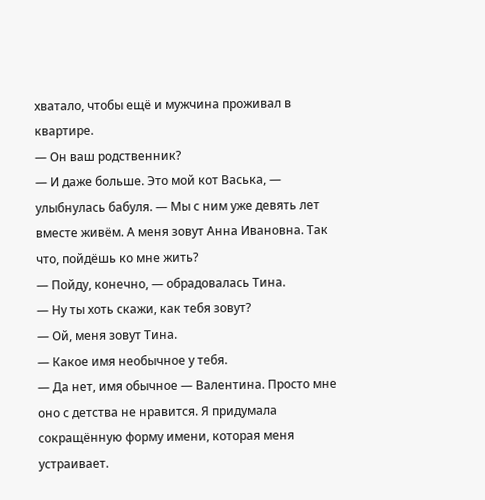хватало, чтобы ещё и мужчина проживал в квартире.
— Он ваш родственник?
— И даже больше. Это мой кот Васька, — улыбнулась бабуля. — Мы с ним уже девять лет вместе живём. А меня зовут Анна Ивановна. Так что, пойдёшь ко мне жить?
— Пойду, конечно, — обрадовалась Тина.
— Ну ты хоть скажи, как тебя зовут?
— Ой, меня зовут Тина.
— Какое имя необычное у тебя.
— Да нет, имя обычное — Валентина. Просто мне оно с детства не нравится. Я придумала сокращённую форму имени, которая меня устраивает.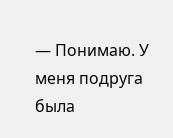— Понимаю. У меня подруга была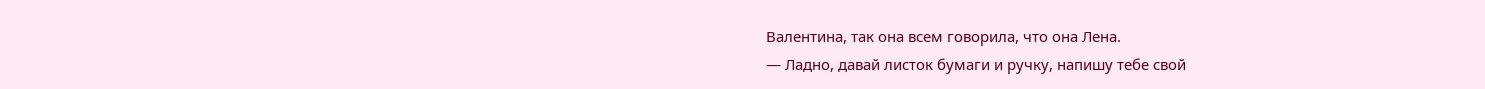Валентина, так она всем говорила, что она Лена.
— Ладно, давай листок бумаги и ручку, напишу тебе свой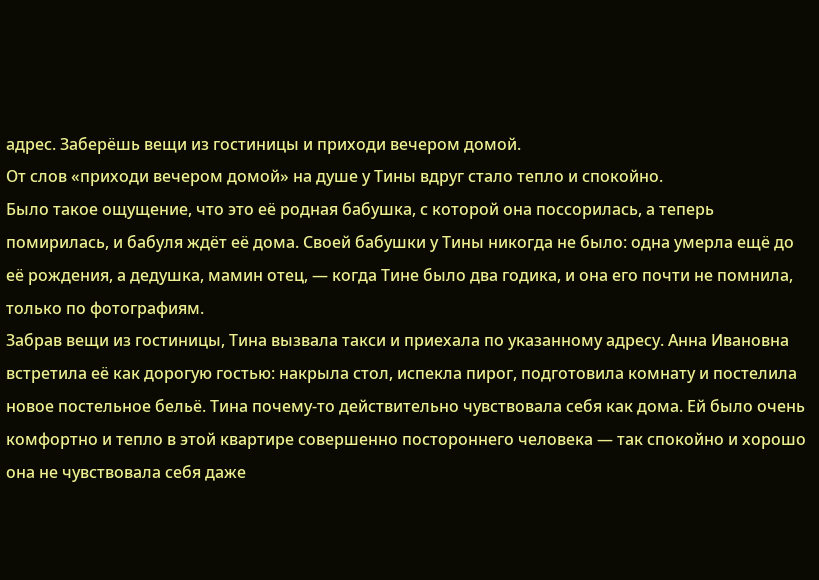адрес. Заберёшь вещи из гостиницы и приходи вечером домой.
От слов «приходи вечером домой» на душе у Тины вдруг стало тепло и спокойно.
Было такое ощущение, что это её родная бабушка, с которой она поссорилась, а теперь помирилась, и бабуля ждёт её дома. Своей бабушки у Тины никогда не было: одна умерла ещё до её рождения, а дедушка, мамин отец, — когда Тине было два годика, и она его почти не помнила, только по фотографиям.
Забрав вещи из гостиницы, Тина вызвала такси и приехала по указанному адресу. Анна Ивановна встретила её как дорогую гостью: накрыла стол, испекла пирог, подготовила комнату и постелила новое постельное бельё. Тина почему‑то действительно чувствовала себя как дома. Ей было очень комфортно и тепло в этой квартире совершенно постороннего человека — так спокойно и хорошо она не чувствовала себя даже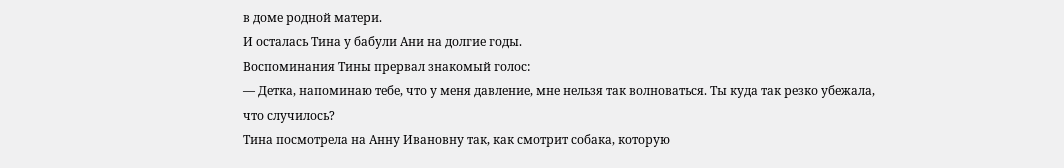в доме родной матери.
И осталась Тина у бабули Ани на долгие годы.
Воспоминания Тины прервал знакомый голос:
— Детка, напоминаю тебе, что у меня давление, мне нельзя так волноваться. Ты куда так резко убежала, что случилось?
Тина посмотрела на Анну Ивановну так, как смотрит собака, которую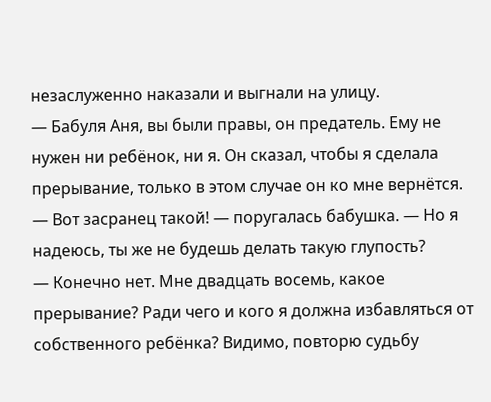незаслуженно наказали и выгнали на улицу.
— Бабуля Аня, вы были правы, он предатель. Ему не нужен ни ребёнок, ни я. Он сказал, чтобы я сделала прерывание, только в этом случае он ко мне вернётся.
— Вот засранец такой! — поругалась бабушка. — Но я надеюсь, ты же не будешь делать такую глупость?
— Конечно нет. Мне двадцать восемь, какое прерывание? Ради чего и кого я должна избавляться от собственного ребёнка? Видимо, повторю судьбу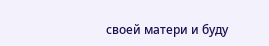своей матери и буду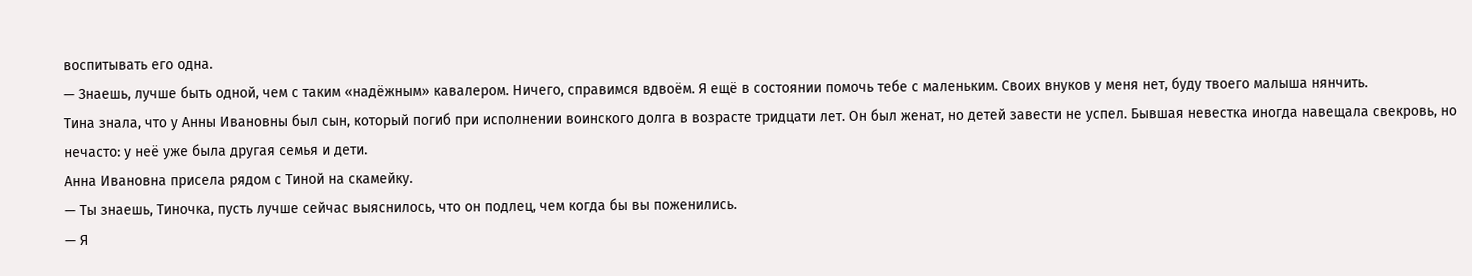воспитывать его одна.
— Знаешь, лучше быть одной, чем с таким «надёжным» кавалером. Ничего, справимся вдвоём. Я ещё в состоянии помочь тебе с маленьким. Своих внуков у меня нет, буду твоего малыша нянчить.
Тина знала, что у Анны Ивановны был сын, который погиб при исполнении воинского долга в возрасте тридцати лет. Он был женат, но детей завести не успел. Бывшая невестка иногда навещала свекровь, но нечасто: у неё уже была другая семья и дети.
Анна Ивановна присела рядом с Тиной на скамейку.
— Ты знаешь, Тиночка, пусть лучше сейчас выяснилось, что он подлец, чем когда бы вы поженились.
— Я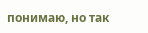понимаю, но так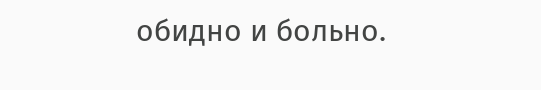обидно и больно.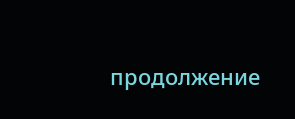продолжение